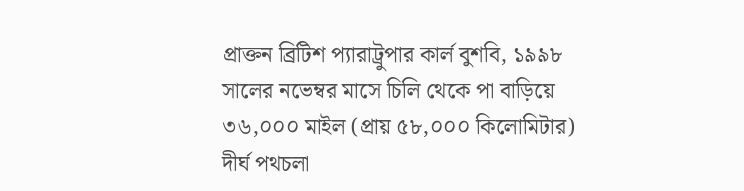প্রাক্তন ব্রিটিশ প্যারাট্রুপার কার্ল বুশবি, ১৯৯৮ সালের নভেম্বর মাসে চিলি থেকে পা বাড়িয়ে ৩৬,০০০ মাইল (প্রায় ৫৮,০০০ কিলোমিটার) দীর্ঘ পথচলা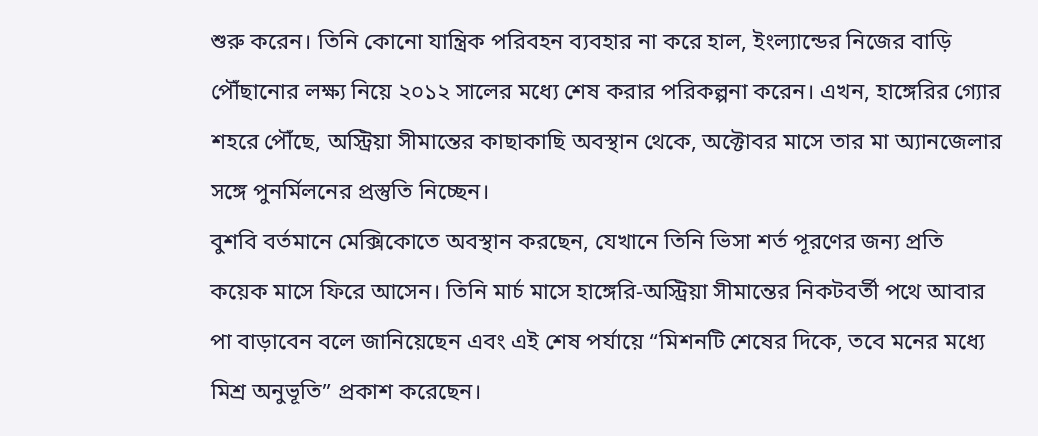শুরু করেন। তিনি কোনো যান্ত্রিক পরিবহন ব্যবহার না করে হাল, ইংল্যান্ডের নিজের বাড়ি পৌঁছানোর লক্ষ্য নিয়ে ২০১২ সালের মধ্যে শেষ করার পরিকল্পনা করেন। এখন, হাঙ্গেরির গ্যোর শহরে পৌঁছে, অস্ট্রিয়া সীমান্তের কাছাকাছি অবস্থান থেকে, অক্টোবর মাসে তার মা অ্যানজেলার সঙ্গে পুনর্মিলনের প্রস্তুতি নিচ্ছেন।
বুশবি বর্তমানে মেক্সিকোতে অবস্থান করছেন, যেখানে তিনি ভিসা শর্ত পূরণের জন্য প্রতি কয়েক মাসে ফিরে আসেন। তিনি মার্চ মাসে হাঙ্গেরি‑অস্ট্রিয়া সীমান্তের নিকটবর্তী পথে আবার পা বাড়াবেন বলে জানিয়েছেন এবং এই শেষ পর্যায়ে “মিশনটি শেষের দিকে, তবে মনের মধ্যে মিশ্র অনুভূতি” প্রকাশ করেছেন।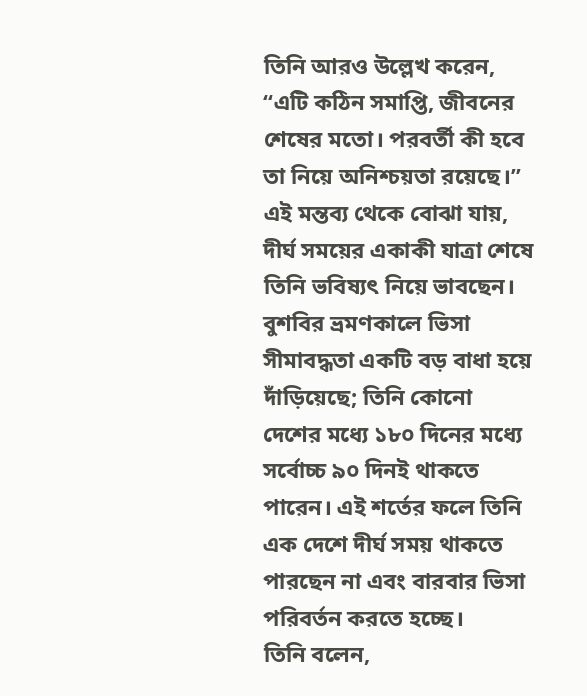তিনি আরও উল্লেখ করেন, “এটি কঠিন সমাপ্তি, জীবনের শেষের মতো। পরবর্তী কী হবে তা নিয়ে অনিশ্চয়তা রয়েছে।” এই মন্তব্য থেকে বোঝা যায়, দীর্ঘ সময়ের একাকী যাত্রা শেষে তিনি ভবিষ্যৎ নিয়ে ভাবছেন।
বুশবির ভ্রমণকালে ভিসা সীমাবদ্ধতা একটি বড় বাধা হয়ে দাঁড়িয়েছে; তিনি কোনো দেশের মধ্যে ১৮০ দিনের মধ্যে সর্বোচ্চ ৯০ দিনই থাকতে পারেন। এই শর্তের ফলে তিনি এক দেশে দীর্ঘ সময় থাকতে পারছেন না এবং বারবার ভিসা পরিবর্তন করতে হচ্ছে।
তিনি বলেন,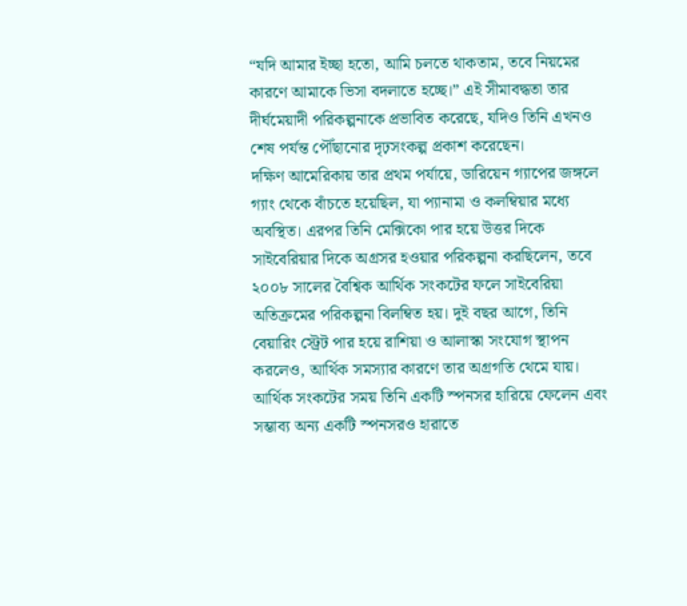“যদি আমার ইচ্ছা হতো, আমি চলতে থাকতাম, তবে নিয়মের কারণে আমাকে ভিসা বদলাতে হচ্ছে।” এই সীমাবদ্ধতা তার দীর্ঘমেয়াদী পরিকল্পনাকে প্রভাবিত করেছে, যদিও তিনি এখনও শেষ পর্যন্ত পৌঁছানোর দৃঢ়সংকল্প প্রকাশ করেছেন।
দক্ষিণ আমেরিকায় তার প্রথম পর্যায়ে, ডারিয়েন গ্যাপের জঙ্গলে গ্যাং থেকে বাঁচতে হয়েছিল, যা প্যানামা ও কলম্বিয়ার মধ্যে অবস্থিত। এরপর তিনি মেক্সিকো পার হয়ে উত্তর দিকে সাইবেরিয়ার দিকে অগ্রসর হওয়ার পরিকল্পনা করছিলেন, তবে ২০০৮ সালের বৈশ্বিক আর্থিক সংকটের ফলে সাইবেরিয়া অতিক্রমের পরিকল্পনা বিলম্বিত হয়। দুই বছর আগে, তিনি বেয়ারিং স্ট্রেট পার হয়ে রাশিয়া ও আলাস্কা সংযোগ স্থাপন করলেও, আর্থিক সমস্যার কারণে তার অগ্রগতি থেমে যায়।
আর্থিক সংকটের সময় তিনি একটি স্পনসর হারিয়ে ফেলেন এবং সম্ভাব্য অন্য একটি স্পনসরও হারাতে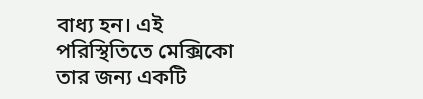বাধ্য হন। এই পরিস্থিতিতে মেক্সিকো তার জন্য একটি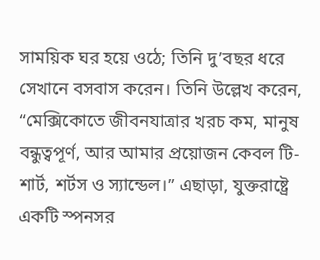সাময়িক ঘর হয়ে ওঠে; তিনি দু’বছর ধরে সেখানে বসবাস করেন। তিনি উল্লেখ করেন, “মেক্সিকোতে জীবনযাত্রার খরচ কম, মানুষ বন্ধুত্বপূর্ণ, আর আমার প্রয়োজন কেবল টি-শার্ট, শর্টস ও স্যান্ডেল।” এছাড়া, যুক্তরাষ্ট্রে একটি স্পনসর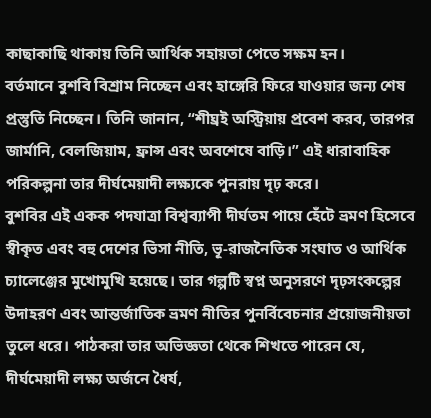কাছাকাছি থাকায় তিনি আর্থিক সহায়তা পেতে সক্ষম হন।
বর্তমানে বুশবি বিশ্রাম নিচ্ছেন এবং হাঙ্গেরি ফিরে যাওয়ার জন্য শেষ প্রস্তুতি নিচ্ছেন। তিনি জানান, “শীঘ্রই অস্ট্রিয়ায় প্রবেশ করব, তারপর জার্মানি, বেলজিয়াম, ফ্রান্স এবং অবশেষে বাড়ি।” এই ধারাবাহিক পরিকল্পনা তার দীর্ঘমেয়াদী লক্ষ্যকে পুনরায় দৃঢ় করে।
বুশবির এই একক পদযাত্রা বিশ্বব্যাপী দীর্ঘতম পায়ে হেঁটে ভ্রমণ হিসেবে স্বীকৃত এবং বহু দেশের ভিসা নীতি, ভূ-রাজনৈতিক সংঘাত ও আর্থিক চ্যালেঞ্জের মুখোমুখি হয়েছে। তার গল্পটি স্বপ্ন অনুসরণে দৃঢ়সংকল্পের উদাহরণ এবং আন্তর্জাতিক ভ্রমণ নীতির পুনর্বিবেচনার প্রয়োজনীয়তা তুলে ধরে। পাঠকরা তার অভিজ্ঞতা থেকে শিখতে পারেন যে, দীর্ঘমেয়াদী লক্ষ্য অর্জনে ধৈর্য,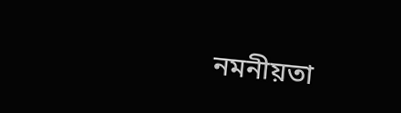নমনীয়তা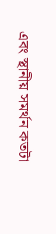এবং স্থানীয় সমর্থন কতটা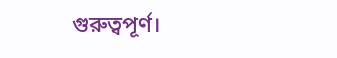গুরুত্বপূর্ণ।